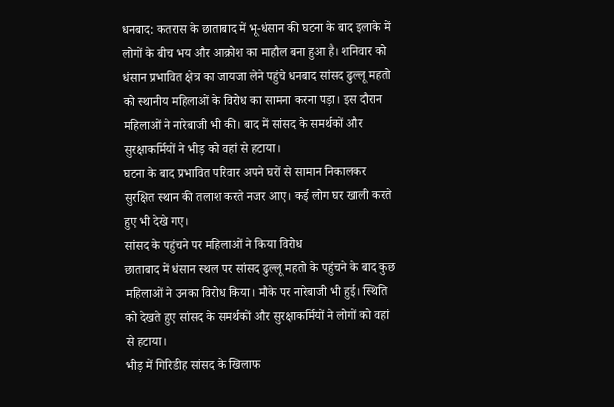धनबाद: कतरास के छाताबाद में भू-धंसान की घटना के बाद इलाके में लोगों के बीच भय और आक्रोश का माहौल बना हुआ है। शनिवार को धंसान प्रभावित क्षेत्र का जायजा लेने पहुंचे धनबाद सांसद ढुल्लू महतो को स्थानीय महिलाओं के विरोध का सामना करना पड़ा। इस दौरान महिलाओं ने नारेबाजी भी की। बाद में सांसद के समर्थकों और सुरक्षाकर्मियों ने भीड़ को वहां से हटाया।
घटना के बाद प्रभावित परिवार अपने घरों से सामान निकालकर सुरक्षित स्थान की तलाश करते नजर आए। कई लोग घर खाली करते हुए भी देखे गए।
सांसद के पहुंचने पर महिलाओं ने किया विरोध
छाताबाद में धंसान स्थल पर सांसद ढुल्लू महतो के पहुंचने के बाद कुछ महिलाओं ने उनका विरोध किया। मौके पर नारेबाजी भी हुई। स्थिति को देखते हुए सांसद के समर्थकों और सुरक्षाकर्मियों ने लोगों को वहां से हटाया।
भीड़ में गिरिडीह सांसद के खिलाफ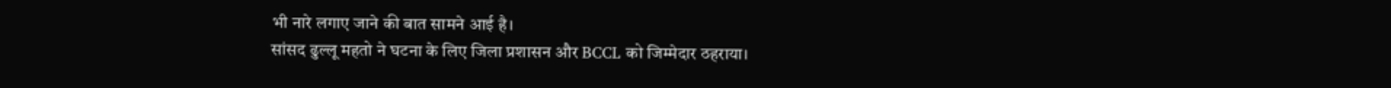भी नारे लगाए जाने की बात सामने आई है।
सांसद ढुल्लू महतो ने घटना के लिए जिला प्रशासन और BCCL को जिम्मेदार ठहराया।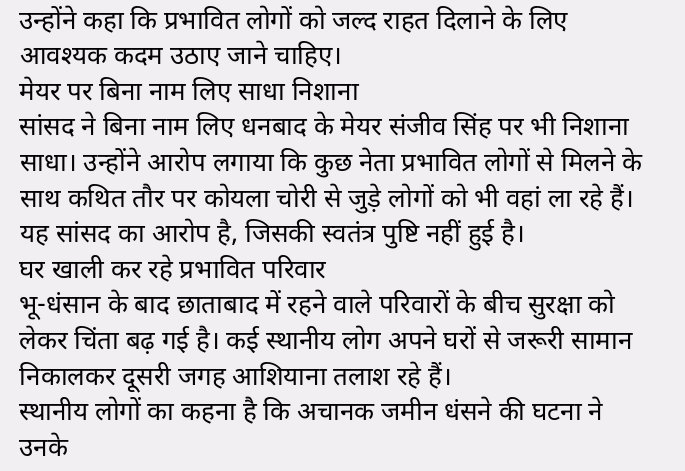उन्होंने कहा कि प्रभावित लोगों को जल्द राहत दिलाने के लिए आवश्यक कदम उठाए जाने चाहिए।
मेयर पर बिना नाम लिए साधा निशाना
सांसद ने बिना नाम लिए धनबाद के मेयर संजीव सिंह पर भी निशाना साधा। उन्होंने आरोप लगाया कि कुछ नेता प्रभावित लोगों से मिलने के साथ कथित तौर पर कोयला चोरी से जुड़े लोगों को भी वहां ला रहे हैं।
यह सांसद का आरोप है, जिसकी स्वतंत्र पुष्टि नहीं हुई है।
घर खाली कर रहे प्रभावित परिवार
भू-धंसान के बाद छाताबाद में रहने वाले परिवारों के बीच सुरक्षा को लेकर चिंता बढ़ गई है। कई स्थानीय लोग अपने घरों से जरूरी सामान निकालकर दूसरी जगह आशियाना तलाश रहे हैं।
स्थानीय लोगों का कहना है कि अचानक जमीन धंसने की घटना ने उनके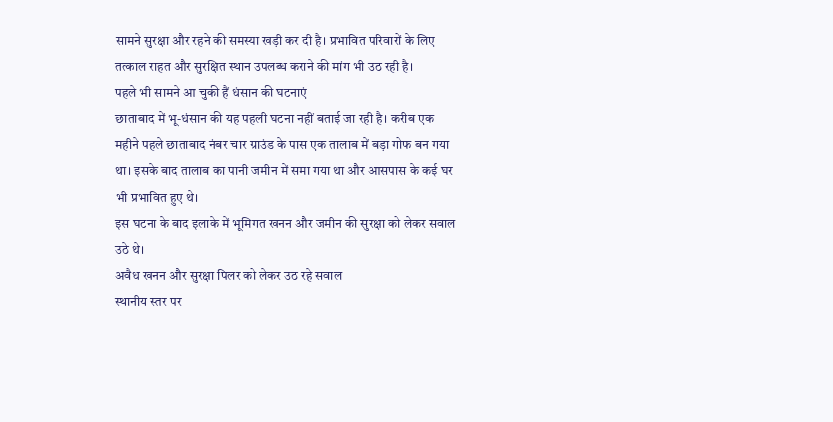सामने सुरक्षा और रहने की समस्या खड़ी कर दी है। प्रभावित परिवारों के लिए तत्काल राहत और सुरक्षित स्थान उपलब्ध कराने की मांग भी उठ रही है।
पहले भी सामने आ चुकी हैं धंसान की घटनाएं
छाताबाद में भू-धंसान की यह पहली घटना नहीं बताई जा रही है। करीब एक महीने पहले छाताबाद नंबर चार ग्राउंड के पास एक तालाब में बड़ा गोफ बन गया था। इसके बाद तालाब का पानी जमीन में समा गया था और आसपास के कई घर भी प्रभावित हुए थे।
इस घटना के बाद इलाके में भूमिगत खनन और जमीन की सुरक्षा को लेकर सवाल उठे थे।
अवैध खनन और सुरक्षा पिलर को लेकर उठ रहे सवाल
स्थानीय स्तर पर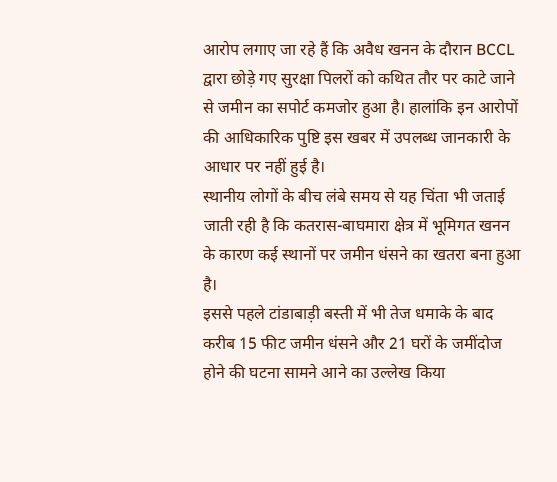आरोप लगाए जा रहे हैं कि अवैध खनन के दौरान BCCL द्वारा छोड़े गए सुरक्षा पिलरों को कथित तौर पर काटे जाने से जमीन का सपोर्ट कमजोर हुआ है। हालांकि इन आरोपों की आधिकारिक पुष्टि इस खबर में उपलब्ध जानकारी के आधार पर नहीं हुई है।
स्थानीय लोगों के बीच लंबे समय से यह चिंता भी जताई जाती रही है कि कतरास-बाघमारा क्षेत्र में भूमिगत खनन के कारण कई स्थानों पर जमीन धंसने का खतरा बना हुआ है।
इससे पहले टांडाबाड़ी बस्ती में भी तेज धमाके के बाद करीब 15 फीट जमीन धंसने और 21 घरों के जमींदोज होने की घटना सामने आने का उल्लेख किया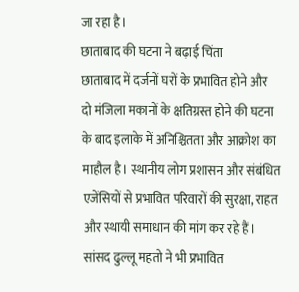जा रहा है।
छाताबाद की घटना ने बढ़ाई चिंता
छाताबाद में दर्जनों घरों के प्रभावित होने और दो मंजिला मकानों के क्षतिग्रस्त होने की घटना के बाद इलाके में अनिश्चितता और आक्रोश का माहौल है। स्थानीय लोग प्रशासन और संबंधित एजेंसियों से प्रभावित परिवारों की सुरक्षा, राहत और स्थायी समाधान की मांग कर रहे हैं।
सांसद ढुल्लू महतो ने भी प्रभावित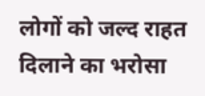लोगों को जल्द राहत दिलाने का भरोसा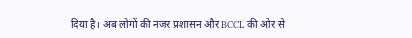दिया है। अब लोगों की नजर प्रशासन और BCCL की ओर से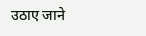उठाए जाने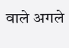वाले अगले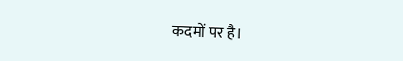कदमों पर है।